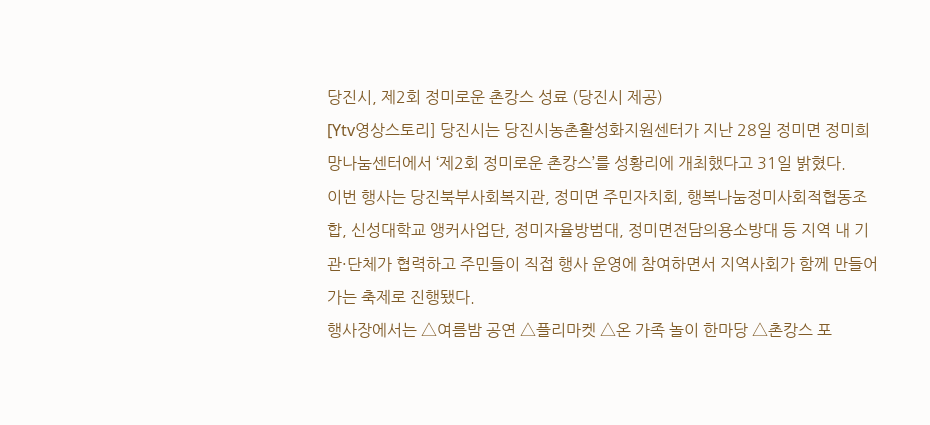당진시, 제2회 정미로운 촌캉스 성료 (당진시 제공)
[Ytv영상스토리] 당진시는 당진시농촌활성화지원센터가 지난 28일 정미면 정미희망나눔센터에서 ‘제2회 정미로운 촌캉스’를 성황리에 개최했다고 31일 밝혔다.
이번 행사는 당진북부사회복지관, 정미면 주민자치회, 행복나눔정미사회적협동조합, 신성대학교 앵커사업단, 정미자율방범대, 정미면전담의용소방대 등 지역 내 기관·단체가 협력하고 주민들이 직접 행사 운영에 참여하면서 지역사회가 함께 만들어가는 축제로 진행됐다.
행사장에서는 △여름밤 공연 △플리마켓 △온 가족 놀이 한마당 △촌캉스 포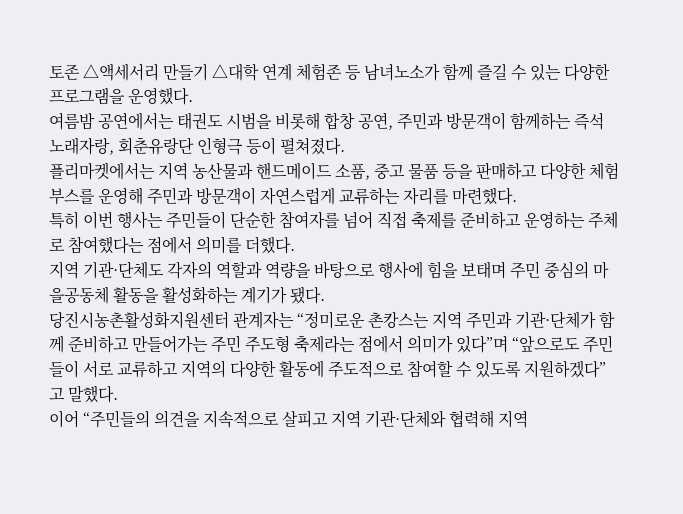토존 △액세서리 만들기 △대학 연계 체험존 등 남녀노소가 함께 즐길 수 있는 다양한 프로그램을 운영했다.
여름밤 공연에서는 태권도 시범을 비롯해 합창 공연, 주민과 방문객이 함께하는 즉석 노래자랑, 회춘유랑단 인형극 등이 펼쳐졌다.
플리마켓에서는 지역 농산물과 핸드메이드 소품, 중고 물품 등을 판매하고 다양한 체험 부스를 운영해 주민과 방문객이 자연스럽게 교류하는 자리를 마련했다.
특히 이번 행사는 주민들이 단순한 참여자를 넘어 직접 축제를 준비하고 운영하는 주체로 참여했다는 점에서 의미를 더했다.
지역 기관·단체도 각자의 역할과 역량을 바탕으로 행사에 힘을 보태며 주민 중심의 마을공동체 활동을 활성화하는 계기가 됐다.
당진시농촌활성화지원센터 관계자는 “정미로운 촌캉스는 지역 주민과 기관·단체가 함께 준비하고 만들어가는 주민 주도형 축제라는 점에서 의미가 있다”며 “앞으로도 주민들이 서로 교류하고 지역의 다양한 활동에 주도적으로 참여할 수 있도록 지원하겠다”고 말했다.
이어 “주민들의 의견을 지속적으로 살피고 지역 기관·단체와 협력해 지역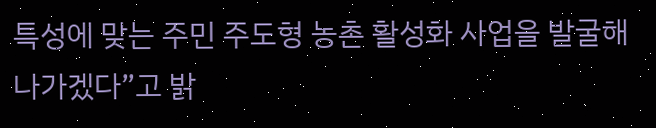특성에 맞는 주민 주도형 농촌 활성화 사업을 발굴해 나가겠다”고 밝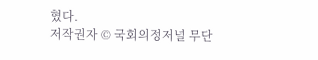혔다.
저작권자 © 국회의정저널 무단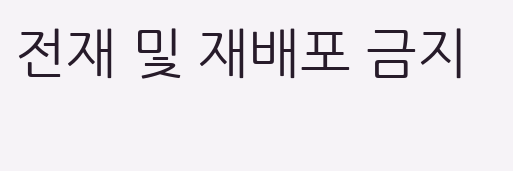전재 및 재배포 금지